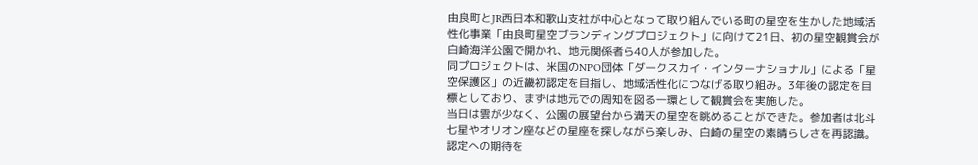由良町とJR西日本和歌山支社が中心となって取り組んでいる町の星空を生かした地域活性化事業「由良町星空ブランディングプロジェクト」に向けて21日、初の星空観賞会が白崎海洋公園で開かれ、地元関係者ら40人が参加した。
同プロジェクトは、米国のNPO団体「ダークスカイ・インターナショナル」による「星空保護区」の近畿初認定を目指し、地域活性化につなげる取り組み。3年後の認定を目標としており、まずは地元での周知を図る一環として観賞会を実施した。
当日は雲が少なく、公園の展望台から満天の星空を眺めることができた。参加者は北斗七星やオリオン座などの星座を探しながら楽しみ、白崎の星空の素晴らしさを再認識。認定への期待を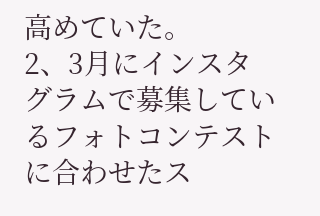高めていた。
2、3月にインスタグラムで募集しているフォトコンテストに合わせたス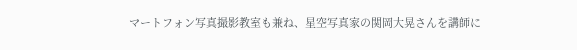マートフォン写真撮影教室も兼ね、星空写真家の関岡大晃さんを講師に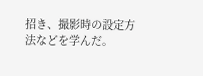招き、撮影時の設定方法などを学んだ。